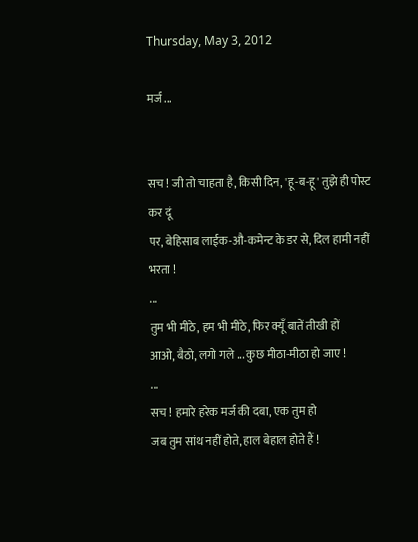Thursday, May 3, 2012

मर्ज ...


सच ! जी तो चाहता है, किसी दिन, 'हू-ब-हू' तुझे ही पोस्ट कर दूं
पर, बेहिसाब लाईक-औ-कमेन्ट के डर से, दिल हामी नहीं भरता !
...
तुम भी मीठे, हम भी मीठे, फिर क्यूँ बातें तीखी हों
आओ, बैठो, लगो गले ... कुछ मीठा-मीठा हो जाए !
...
सच ! हमारे हरेक मर्ज की दबा, एक तुम हो
जब तुम सांथ नहीं होते, हाल बेहाल होते हैं !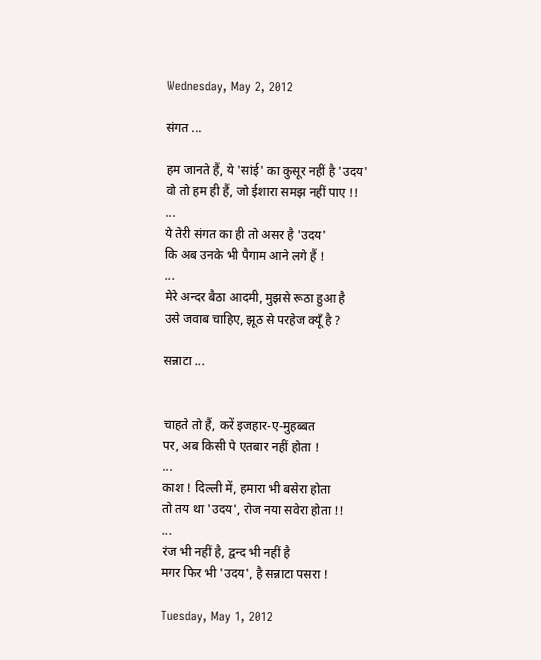Wednesday, May 2, 2012

संगत ...

हम जानते हैं, ये 'सांई' का कुसूर नहीं है 'उदय'
वो तो हम ही हैं, जो ईशारा समझ नहीं पाए !!
...
ये तेरी संगत का ही तो असर है 'उदय'
कि अब उनके भी पैगाम आने लगे हैं !
...
मेरे अन्दर बैठा आदमी, मुझसे रूठा हुआ है
उसे जवाब चाहिए, झूठ से परहेज क्यूँ है ?

सन्नाटा ...


चाहते तो हैं, करें इजहार-ए-मुहब्बत
पर, अब किसी पे एतबार नहीं होता !
...
काश ! दिल्ली में, हमारा भी बसेरा होता
तो तय था 'उदय', रोज नया सवेरा होता !!
...
रंज भी नहीं है, द्वन्द भी नहीं है
मगर फिर भी 'उदय', है सन्नाटा पसरा !

Tuesday, May 1, 2012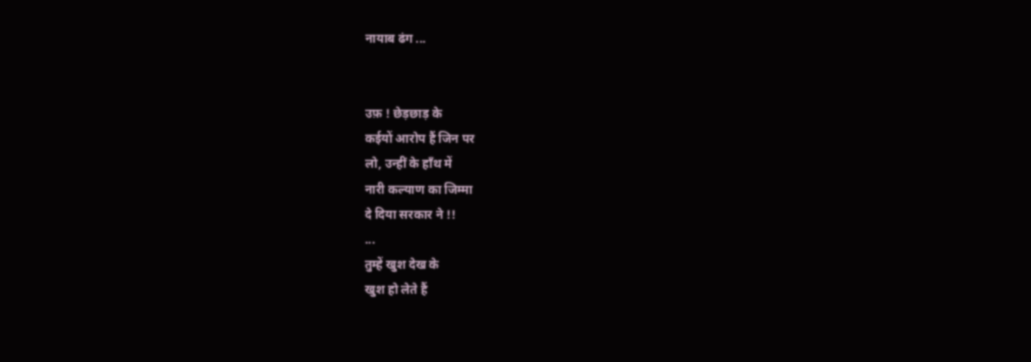नायाब ढंग ...


उफ़ ! छेड़छाड़ के
कईयों आरोप हैं जिन पर
लो, उन्हीं के हाँथ में
नारी कल्याण का जिम्मा
दे दिया सरकार ने !!
...
तुम्हें खुश देख के
खुश हो लेते हैं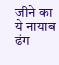जीने का
ये नायाब ढंग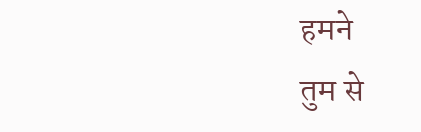हमने
तुम से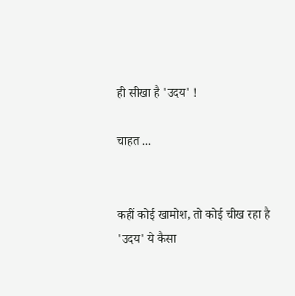ही सीखा है 'उदय' !

चाहत ...


कहीं कोई खामोश, तो कोई चीख रहा है
'उदय' ये कैसा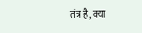तंत्र है, क्या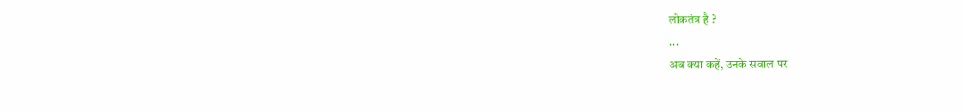लोकतंत्र है ?
...
अब क्या कहें, उनके सवाल पर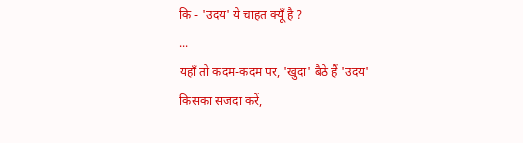कि - 'उदय' ये चाहत क्यूँ है ?
...
यहाँ तो कदम-कदम पर, 'खुदा' बैठे हैं 'उदय'
किसका सजदा करें,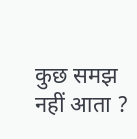कुछ समझ नहीं आता ?